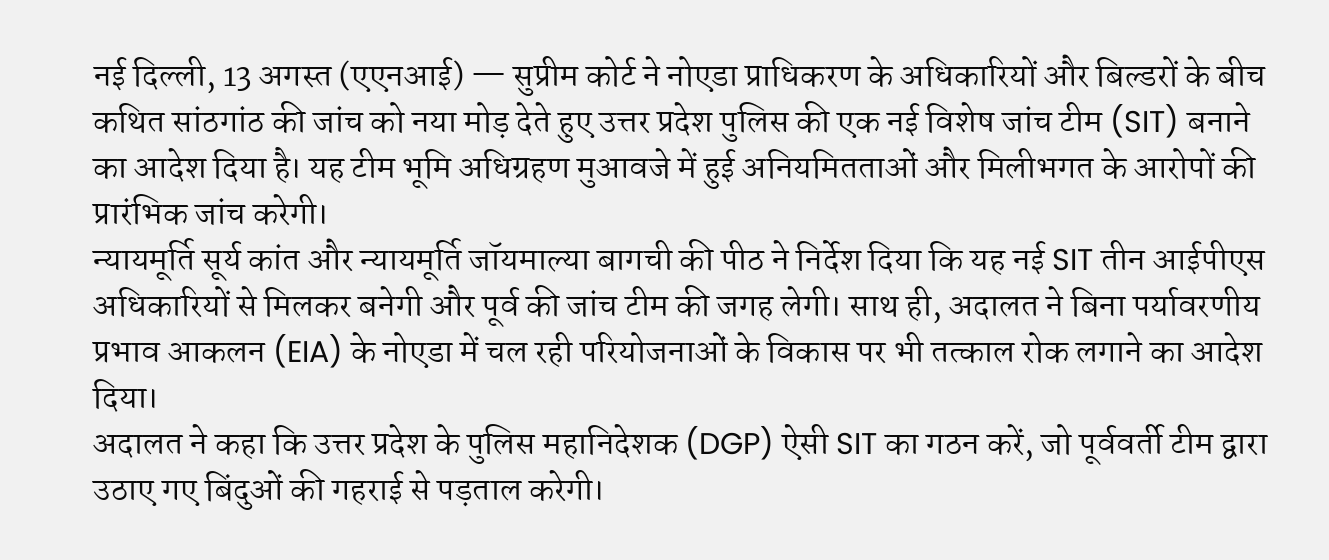नई दिल्ली, 13 अगस्त (एएनआई) — सुप्रीम कोर्ट ने नोएडा प्राधिकरण के अधिकारियों और बिल्डरों के बीच कथित सांठगांठ की जांच को नया मोड़ देते हुए उत्तर प्रदेश पुलिस की एक नई विशेष जांच टीम (SIT) बनाने का आदेश दिया है। यह टीम भूमि अधिग्रहण मुआवजे में हुई अनियमितताओं और मिलीभगत के आरोपों की प्रारंभिक जांच करेगी।
न्यायमूर्ति सूर्य कांत और न्यायमूर्ति जॉयमाल्या बागची की पीठ ने निर्देश दिया कि यह नई SIT तीन आईपीएस अधिकारियों से मिलकर बनेगी और पूर्व की जांच टीम की जगह लेगी। साथ ही, अदालत ने बिना पर्यावरणीय प्रभाव आकलन (EIA) के नोएडा में चल रही परियोजनाओं के विकास पर भी तत्काल रोक लगाने का आदेश दिया।
अदालत ने कहा कि उत्तर प्रदेश के पुलिस महानिदेशक (DGP) ऐसी SIT का गठन करें, जो पूर्ववर्ती टीम द्वारा उठाए गए बिंदुओं की गहराई से पड़ताल करेगी।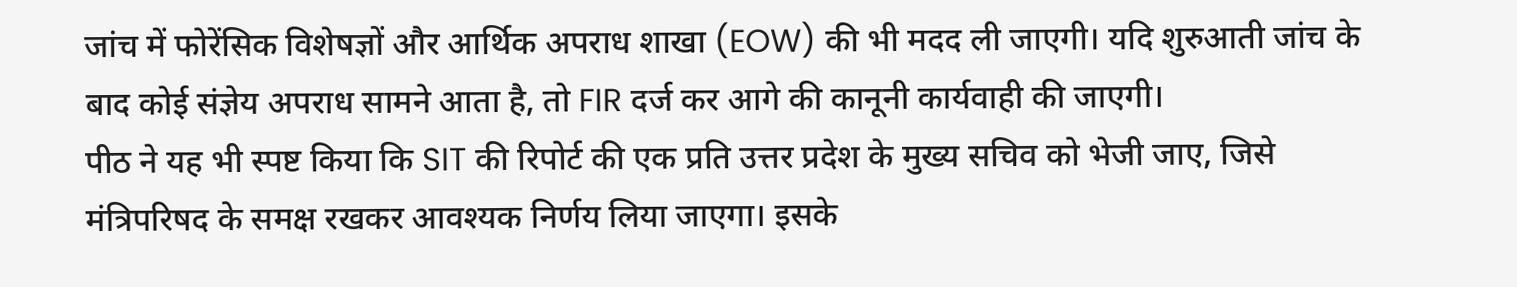जांच में फोरेंसिक विशेषज्ञों और आर्थिक अपराध शाखा (EOW) की भी मदद ली जाएगी। यदि शुरुआती जांच के बाद कोई संज्ञेय अपराध सामने आता है, तो FIR दर्ज कर आगे की कानूनी कार्यवाही की जाएगी।
पीठ ने यह भी स्पष्ट किया कि SIT की रिपोर्ट की एक प्रति उत्तर प्रदेश के मुख्य सचिव को भेजी जाए, जिसे मंत्रिपरिषद के समक्ष रखकर आवश्यक निर्णय लिया जाएगा। इसके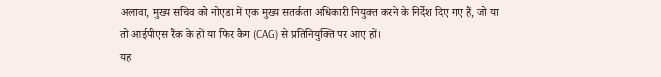अलावा, मुख्य सचिव को नोएडा में एक मुख्य सतर्कता अधिकारी नियुक्त करने के निर्देश दिए गए हैं, जो या तो आईपीएस रैंक के हों या फिर कैग (CAG) से प्रतिनियुक्ति पर आए हों।
यह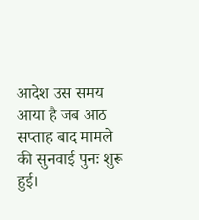आदेश उस समय आया है जब आठ सप्ताह बाद मामले की सुनवाई पुनः शुरू हुई।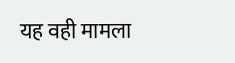यह वही मामला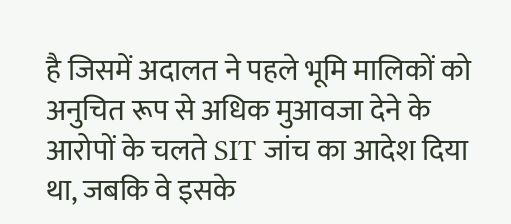है जिसमें अदालत ने पहले भूमि मालिकों को अनुचित रूप से अधिक मुआवजा देने के आरोपों के चलते SIT जांच का आदेश दिया था, जबकि वे इसके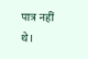पात्र नहीं थे।